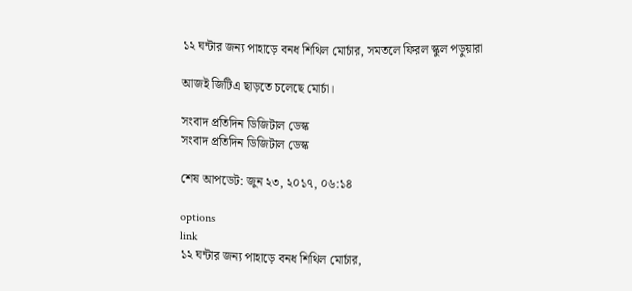১২ ঘন্টার জন্য পাহাড়ে বনধ শিথিল মোর্চার, সমতলে ফিরল স্কুল পড়ুয়ারা

আজই জিটিএ ছাড়তে চলেছে মোর্চা।

সংবাদ প্রতিদিন ডিজিটাল ডেস্ক
সংবাদ প্রতিদিন ডিজিটাল ডেস্ক

শেষ আপডেট: জুন ২৩, ২০১৭, ০৬:১৪

options
link
১২ ঘন্টার জন্য পাহাড়ে বনধ শিথিল মোর্চার,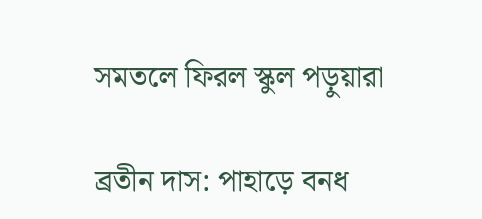সমতলে ফিরল স্কুল পড়ুয়ারা

ব্রতীন দাস: পাহাড়ে বনধ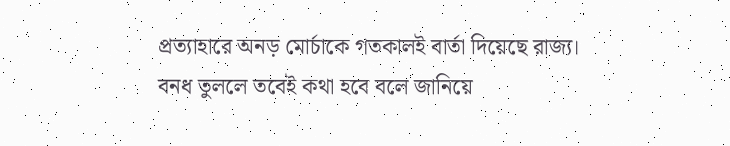প্রত্যাহারে অনড় মোর্চাকে গতকালই বার্তা দিয়েছে রাজ্য। বনধ তুললে তবেই কথা হবে বলে জানিয়ে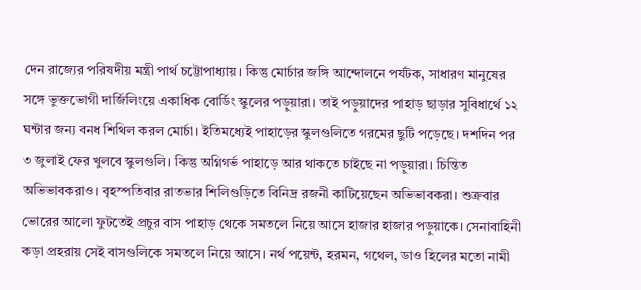দেন রাজ্যের পরিষদীয় মন্ত্রী পার্থ চট্টোপাধ্যায়। কিন্তু মোর্চার জঙ্গি আন্দোলনে পর্যটক, সাধারণ মানুষের সঙ্গে ভুক্তভোগী দার্জিলিংয়ে একাধিক বোর্ডিং স্কুলের পড়ুয়ারা। তাই পড়ুয়াদের পাহাড় ছাড়ার সুবিধার্থে ১২ ঘন্টার জন্য বনধ শিথিল করল মোর্চা। ইতিমধ্যেই পাহাড়ের স্কুলগুলিতে গরমের ছুটি পড়েছে। দশদিন পর ৩ জুলাই ফের খুলবে স্কুলগুলি। কিন্তু অগ্নিগর্ভ পাহাড়ে আর থাকতে চাইছে না পড়ুয়ারা। চিন্তিত অভিভাবকরাও। বৃহস্পতিবার রাতভার শিলিগুড়িতে বিনিদ্র রজনী কাটিয়েছেন অভিভাবকরা। শুক্রবার ভোরের আলো ফুটতেই প্রচুর বাস পাহাড় থেকে সমতলে নিয়ে আসে হাজার হাজার পড়ুয়াকে। সেনাবাহিনী কড়া প্রহরায় সেই বাসগুলিকে সমতলে নিয়ে আসে। নর্থ পয়েন্ট, হরমন, গথেল, ডাও হিলের মতো নামী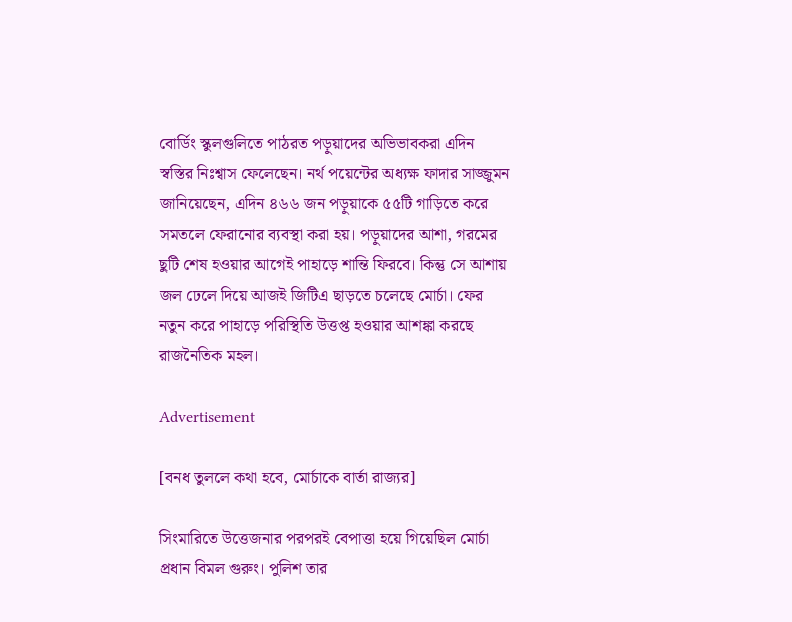বোর্ডিং স্কুলগুলিতে পাঠরত পড়ুয়াদের অভিভাবকরা এদিন স্বস্তির নিঃশ্বাস ফেলেছেন। নর্থ পয়েন্টের অধ্যক্ষ ফাদার সাজ্জুমন জানিয়েছেন, এদিন ৪৬৬ জন পড়ুয়াকে ৫৫টি গাড়িতে করে সমতলে ফেরানোর ব্যবস্থা করা হয়। পড়ুয়াদের আশা, গরমের ছুটি শেষ হওয়ার আগেই পাহাড়ে শান্তি ফিরবে। কিন্তু সে আশায় জল ঢেলে দিয়ে আজই জিটিএ ছাড়তে চলেছে মোর্চা। ফের নতুন করে পাহাড়ে পরিস্থিতি উত্তপ্ত হওয়ার আশঙ্কা করছে রাজনৈতিক মহল।

Advertisement

[বনধ তুললে কথা হবে, মোর্চাকে বার্তা রাজ্যর]

সিংমারিতে উত্তেজনার পরপরই বেপাত্তা হয়ে গিয়েছিল মোর্চা প্রধান বিমল গুরুং। পুলিশ তার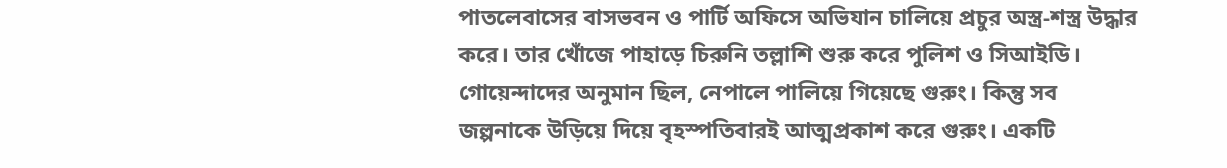পাতলেবাসের বাসভবন ও পার্টি অফিসে অভিযান চালিয়ে প্রচুর অস্ত্র-শস্ত্র উদ্ধার করে। তার খোঁজে পাহাড়ে চিরুনি তল্লাশি শুরু করে পুলিশ ও সিআইডি। গোয়েন্দাদের অনুমান ছিল, নেপালে পালিয়ে গিয়েছে গুরুং। কিন্তু সব জল্পনাকে উড়িয়ে দিয়ে বৃহস্পতিবারই আত্মপ্রকাশ করে গুরুং। একটি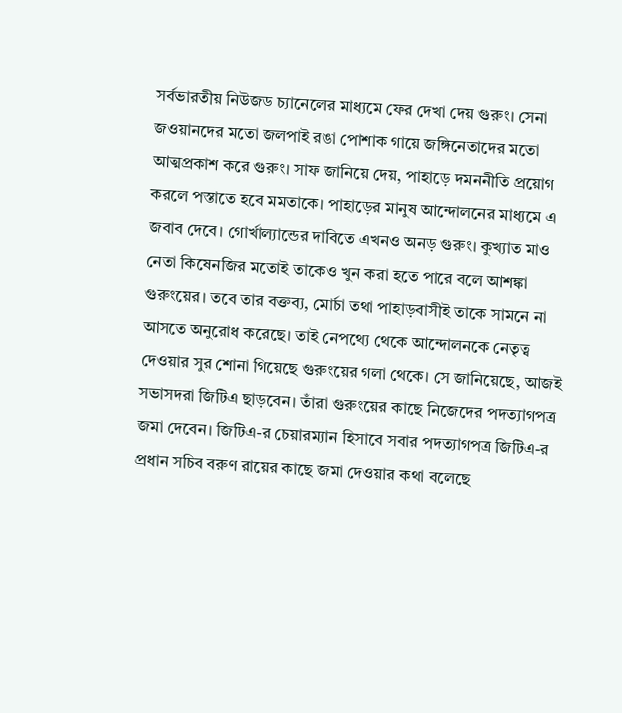সর্বভারতীয় নিউজড চ্যানেলের মাধ্যমে ফের দেখা দেয় গুরুং। সেনা জওয়ানদের মতো জলপাই রঙা পোশাক গায়ে জঙ্গিনেতাদের মতো আত্মপ্রকাশ করে গুরুং। সাফ জানিয়ে দেয়, পাহাড়ে দমননীতি প্রয়োগ করলে পস্তাতে হবে মমতাকে। পাহাড়ের মানুষ আন্দোলনের মাধ্যমে এ জবাব দেবে। গোর্খাল্যান্ডের দাবিতে এখনও অনড় গুরুং। কুখ্যাত মাও নেতা কিষেনজির মতোই তাকেও খুন করা হতে পারে বলে আশঙ্কা গুরুংয়ের। তবে তার বক্তব্য, মোর্চা তথা পাহাড়বাসীই তাকে সামনে না আসতে অনুরোধ করেছে। তাই নেপথ্যে থেকে আন্দোলনকে নেতৃত্ব দেওয়ার সুর শোনা গিয়েছে গুরুংয়ের গলা থেকে। সে জানিয়েছে, আজই সভাসদরা জিটিএ ছাড়বেন। তাঁরা গুরুংয়ের কাছে নিজেদের পদত্যাগপত্র জমা দেবেন। জিটিএ-র চেয়ারম্যান হিসাবে সবার পদত্যাগপত্র জিটিএ-র প্রধান সচিব বরুণ রায়ের কাছে জমা দেওয়ার কথা বলেছে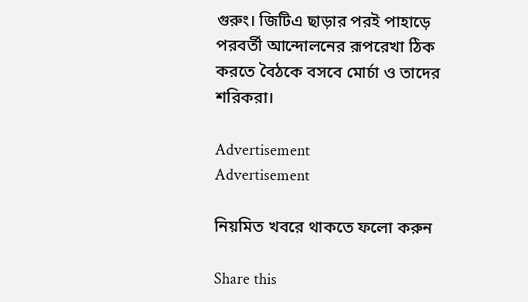গুরুং। জিটিএ ছাড়ার পরই পাহাড়ে পরবর্তী আন্দোলনের রূপরেখা ঠিক করতে বৈঠকে বসবে মোর্চা ও তাদের শরিকরা।

Advertisement
Advertisement

নিয়মিত খবরে থাকতে ফলো করুন

Share this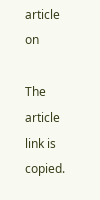article on

The article link is copied.